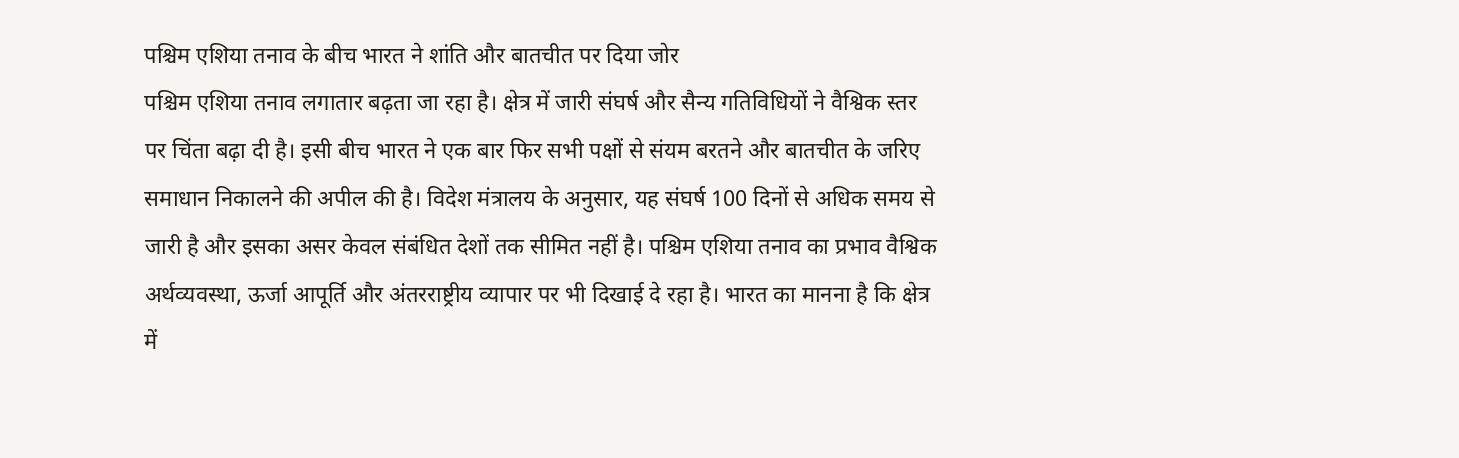पश्चिम एशिया तनाव के बीच भारत ने शांति और बातचीत पर दिया जोर
पश्चिम एशिया तनाव लगातार बढ़ता जा रहा है। क्षेत्र में जारी संघर्ष और सैन्य गतिविधियों ने वैश्विक स्तर पर चिंता बढ़ा दी है। इसी बीच भारत ने एक बार फिर सभी पक्षों से संयम बरतने और बातचीत के जरिए समाधान निकालने की अपील की है। विदेश मंत्रालय के अनुसार, यह संघर्ष 100 दिनों से अधिक समय से जारी है और इसका असर केवल संबंधित देशों तक सीमित नहीं है। पश्चिम एशिया तनाव का प्रभाव वैश्विक अर्थव्यवस्था, ऊर्जा आपूर्ति और अंतरराष्ट्रीय व्यापार पर भी दिखाई दे रहा है। भारत का मानना है कि क्षेत्र में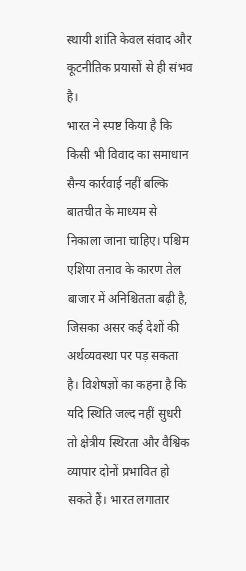स्थायी शांति केवल संवाद और कूटनीतिक प्रयासों से ही संभव है।
भारत ने स्पष्ट किया है कि किसी भी विवाद का समाधान सैन्य कार्रवाई नहीं बल्कि बातचीत के माध्यम से निकाला जाना चाहिए। पश्चिम एशिया तनाव के कारण तेल बाजार में अनिश्चितता बढ़ी है, जिसका असर कई देशों की अर्थव्यवस्था पर पड़ सकता है। विशेषज्ञों का कहना है कि यदि स्थिति जल्द नहीं सुधरी तो क्षेत्रीय स्थिरता और वैश्विक व्यापार दोनों प्रभावित हो सकते हैं। भारत लगातार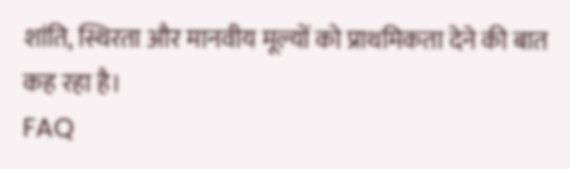शांति, स्थिरता और मानवीय मूल्यों को प्राथमिकता देने की बात कह रहा है।
FAQ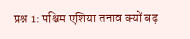प्रश्न 1: पश्चिम एशिया तनाव क्यों बढ़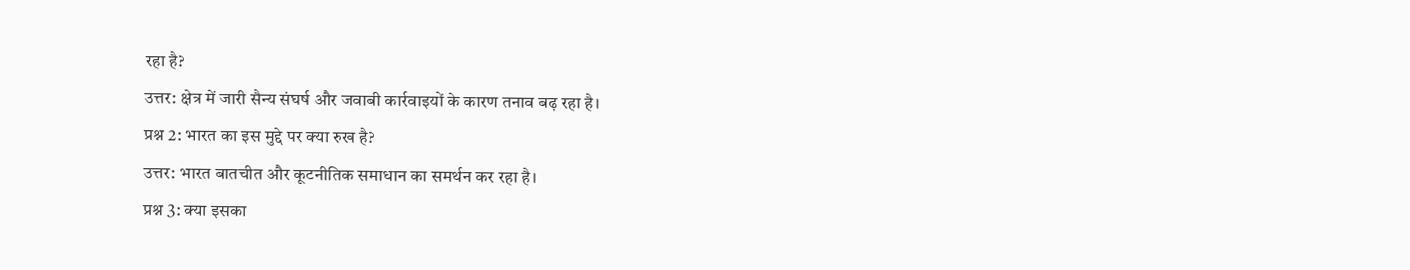रहा है?
उत्तर: क्षेत्र में जारी सैन्य संघर्ष और जवाबी कार्रवाइयों के कारण तनाव बढ़ रहा है।
प्रश्न 2: भारत का इस मुद्दे पर क्या रुख है?
उत्तर: भारत बातचीत और कूटनीतिक समाधान का समर्थन कर रहा है।
प्रश्न 3: क्या इसका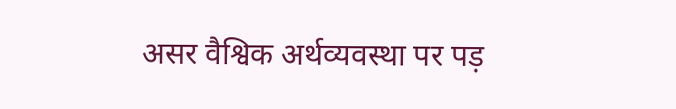असर वैश्विक अर्थव्यवस्था पर पड़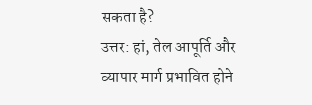सकता है?
उत्तर: हां, तेल आपूर्ति और व्यापार मार्ग प्रभावित होने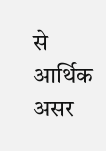से आर्थिक असर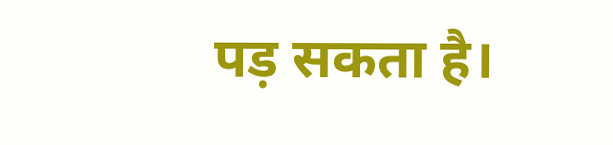पड़ सकता है।